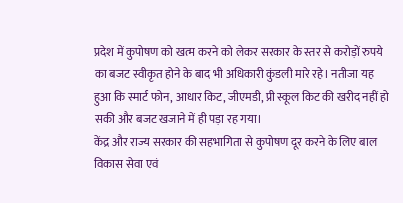प्रदेश में कुपोषण को खत्म करने को लेकर सरकार के स्तर से करोड़ों रुपये का बजट स्वीकृत होने के बाद भी अधिकारी कुंडली मारे रहे। नतीजा यह हुआ कि स्मार्ट फोन, आधार किट, जीएमडी, प्री स्कूल किट की खरीद नहीं हो सकी और बजट खजाने में ही पड़ा रह गया।
केंद्र और राज्य सरकार की सहभागिता से कुपोषण दूर करने के लिए बाल विकास सेवा एवं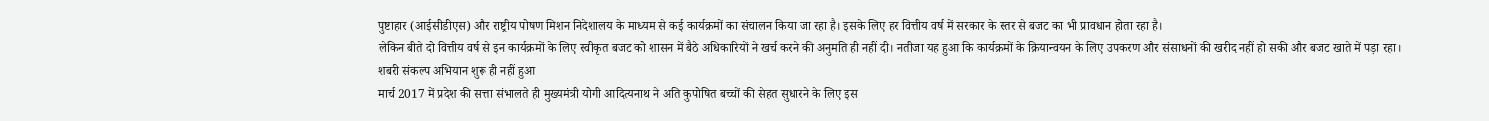पुष्टाहार (आईसीडीएस) और राष्ट्रीय पोषण मिशन निदेशालय के माध्यम से कई कार्यक्रमों का संचालन किया जा रहा है। इसके लिए हर वित्तीय वर्ष में सरकार के स्तर से बजट का भी प्रावधान होता रहा है।
लेकिन बीते दो वित्तीय वर्ष से इन कार्यक्रमों के लिए स्वीकृत बजट को शासन में बैठे अधिकारियों ने खर्च करने की अनुमति ही नहीं दी। नतीजा यह हुआ कि कार्यक्रमों के क्रियान्वयन के लिए उपकरण और संसाधनों की खरीद नहीं हो सकी और बजट खाते में पड़ा रहा।
शबरी संकल्प अभियान शुरू ही नहीं हुआ
मार्च 2017 में प्रदेश की सत्ता संभालते ही मुख्यमंत्री योगी आदित्यनाथ ने अति कुपोषित बच्चों की सेहत सुधारने के लिए इस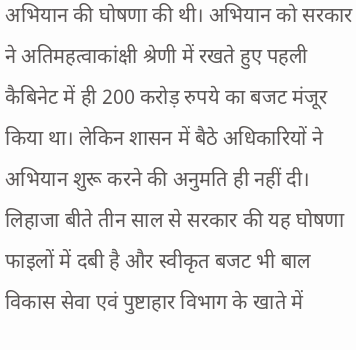अभियान की घोषणा की थी। अभियान को सरकार ने अतिमहत्वाकांक्षी श्रेणी में रखते हुए पहली कैबिनेट में ही 200 करोड़ रुपये का बजट मंजूर किया था। लेकिन शासन में बैठे अधिकारियों ने अभियान शुरू करने की अनुमति ही नहीं दी। लिहाजा बीते तीन साल से सरकार की यह घोषणा फाइलों में दबी है और स्वीकृत बजट भी बाल विकास सेवा एवं पुष्टाहार विभाग के खाते में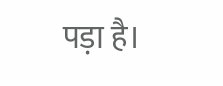पड़ा है।